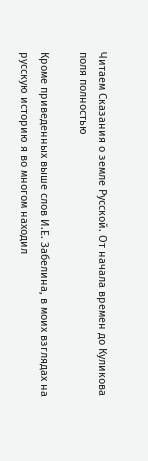Читаем Сказания о земле Русской. От начала времен до Куликова поля полностью

Кроме приведенных выше слов И.Е. Забелина, в моих взглядах на русскую историю я во многом находил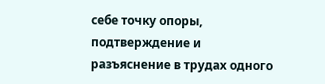себе точку опоры, подтверждение и разъяснение в трудах одного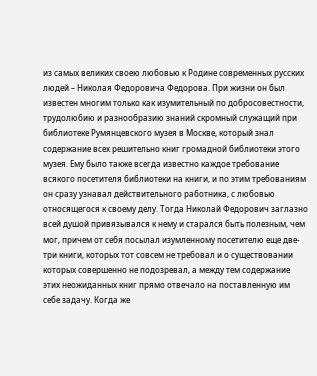из самых великих своею любовью к Родине современных русских людей – Николая Федоровича Федорова. При жизни он был известен многим только как изумительный по добросовестности, трудолюбию и разнообразию знаний скромный служащий при библиотеке Румянцевского музея в Москве, который знал содержание всех решительно книг громадной библиотеки этого музея. Ему было также всегда известно каждое требование всякого посетителя библиотеки на книги, и по этим требованиям он сразу узнавал действительного работника, с любовью относящегося к своему делу. Тогда Николай Федорович заглазно всей душой привязывался к нему и старался быть полезным, чем мог, причем от себя посылал изумленному посетителю еще две-три книги, которых тот совсем не требовал и о существовании которых совершенно не подозревал, а между тем содержание этих неожиданных книг прямо отвечало на поставленную им себе задачу. Когда же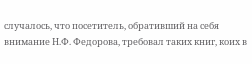случалось, что посетитель, обративший на себя внимание Н.Ф. Федорова, требовал таких книг, коих в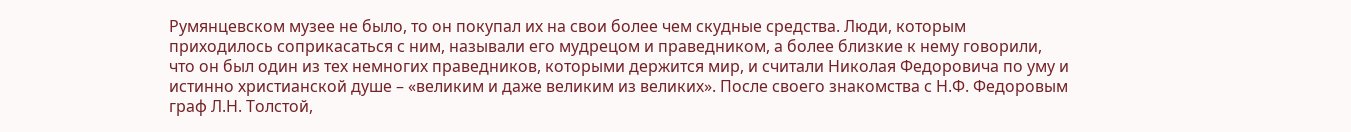Румянцевском музее не было, то он покупал их на свои более чем скудные средства. Люди, которым приходилось соприкасаться с ним, называли его мудрецом и праведником, а более близкие к нему говорили, что он был один из тех немногих праведников, которыми держится мир, и считали Николая Федоровича по уму и истинно христианской душе – «великим и даже великим из великих». После своего знакомства с Н.Ф. Федоровым граф Л.Н. Толстой,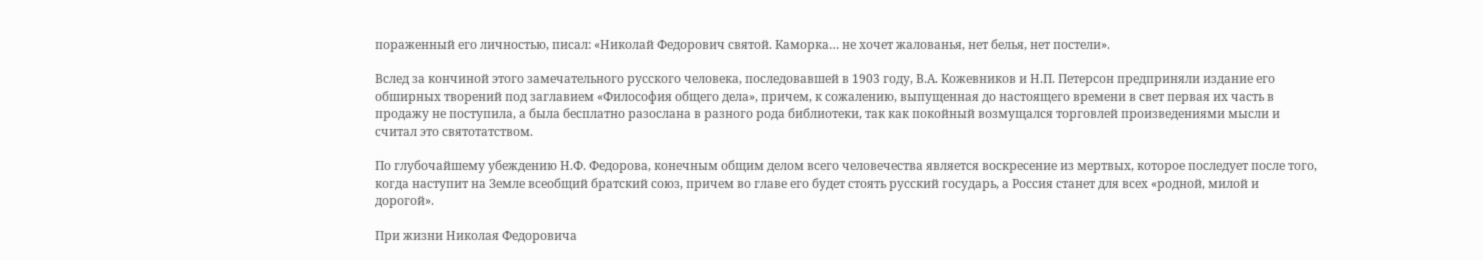пораженный его личностью, писал: «Николай Федорович святой. Каморка… не хочет жалованья, нет белья, нет постели».

Вслед за кончиной этого замечательного русского человека, последовавшей в 1903 году, В.А. Кожевников и Н.П. Петерсон предприняли издание его обширных творений под заглавием «Философия общего дела», причем, к сожалению, выпущенная до настоящего времени в свет первая их часть в продажу не поступила, а была бесплатно разослана в разного рода библиотеки, так как покойный возмущался торговлей произведениями мысли и считал это святотатством.

По глубочайшему убеждению Н.Ф. Федорова, конечным общим делом всего человечества является воскресение из мертвых, которое последует после того, когда наступит на Земле всеобщий братский союз, причем во главе его будет стоять русский государь, а Россия станет для всех «родной, милой и дорогой».

При жизни Николая Федоровича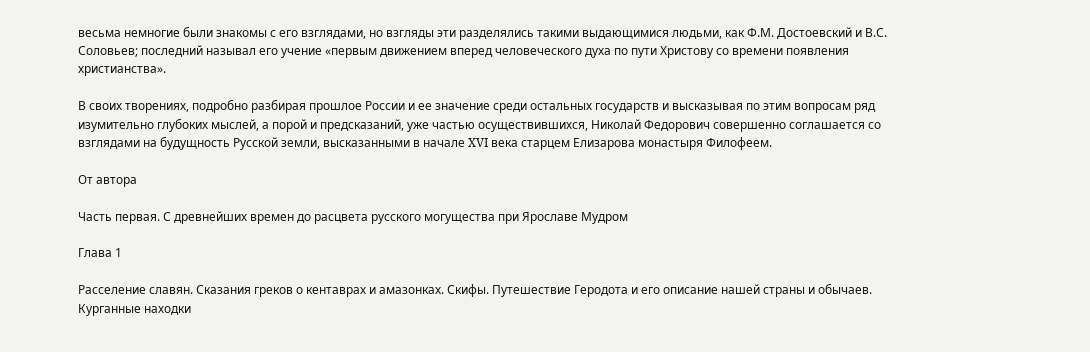весьма немногие были знакомы с его взглядами, но взгляды эти разделялись такими выдающимися людьми, как Ф.М. Достоевский и В.С. Соловьев; последний называл его учение «первым движением вперед человеческого духа по пути Христову со времени появления христианства».

В своих творениях, подробно разбирая прошлое России и ее значение среди остальных государств и высказывая по этим вопросам ряд изумительно глубоких мыслей, а порой и предсказаний, уже частью осуществившихся, Николай Федорович совершенно соглашается со взглядами на будущность Русской земли, высказанными в начале XVI века старцем Елизарова монастыря Филофеем.

От автора

Часть первая. С древнейших времен до расцвета русского могущества при Ярославе Мудром

Глава 1

Расселение славян. Сказания греков о кентаврах и амазонках. Скифы. Путешествие Геродота и его описание нашей страны и обычаев. Курганные находки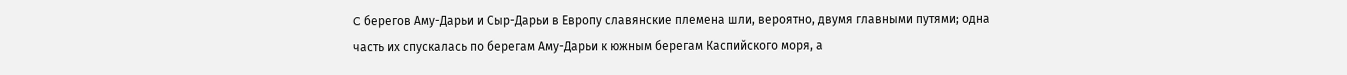C берегов Аму-Дарьи и Сыр-Дарьи в Европу славянские племена шли, вероятно, двумя главными путями; одна часть их спускалась по берегам Аму-Дарьи к южным берегам Каспийского моря, а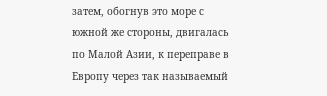затем, обогнув это море с южной же стороны, двигалась по Малой Азии, к переправе в Европу через так называемый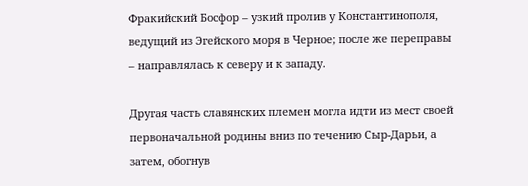Фракийский Босфор – узкий пролив у Константинополя, ведущий из Эгейского моря в Черное; после же переправы – направлялась к северу и к западу.

Другая часть славянских племен могла идти из мест своей первоначальной родины вниз по течению Сыр-Дарьи, а затем, обогнув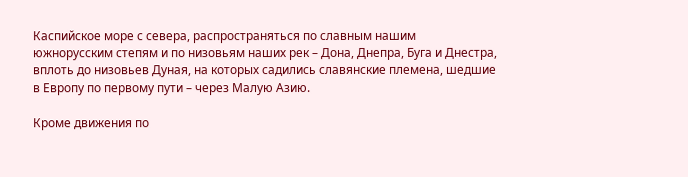Каспийское море с севера, распространяться по славным нашим южнорусским степям и по низовьям наших рек – Дона, Днепра, Буга и Днестра, вплоть до низовьев Дуная, на которых садились славянские племена, шедшие в Европу по первому пути – через Малую Азию.

Кроме движения по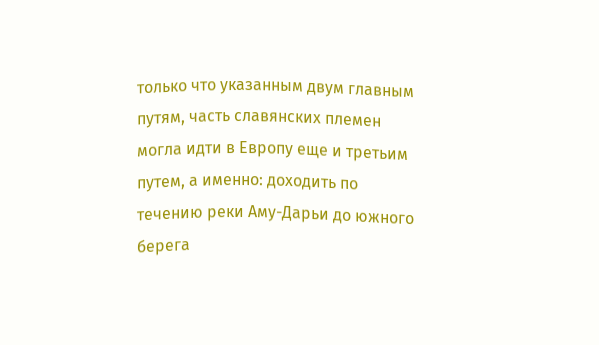только что указанным двум главным путям, часть славянских племен могла идти в Европу еще и третьим путем, а именно: доходить по течению реки Аму-Дарьи до южного берега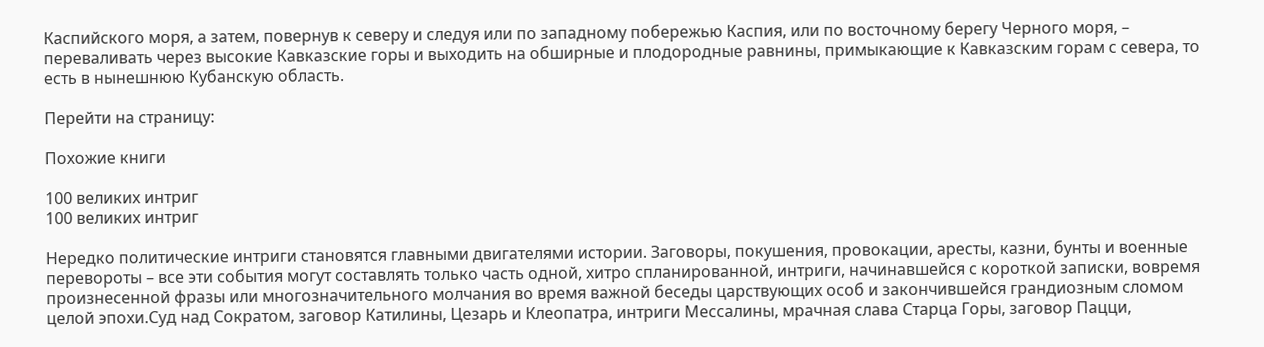Каспийского моря, а затем, повернув к северу и следуя или по западному побережью Каспия, или по восточному берегу Черного моря, – переваливать через высокие Кавказские горы и выходить на обширные и плодородные равнины, примыкающие к Кавказским горам с севера, то есть в нынешнюю Кубанскую область.

Перейти на страницу:

Похожие книги

100 великих интриг
100 великих интриг

Нередко политические интриги становятся главными двигателями истории. Заговоры, покушения, провокации, аресты, казни, бунты и военные перевороты – все эти события могут составлять только часть одной, хитро спланированной, интриги, начинавшейся с короткой записки, вовремя произнесенной фразы или многозначительного молчания во время важной беседы царствующих особ и закончившейся грандиозным сломом целой эпохи.Суд над Сократом, заговор Катилины, Цезарь и Клеопатра, интриги Мессалины, мрачная слава Старца Горы, заговор Пацци,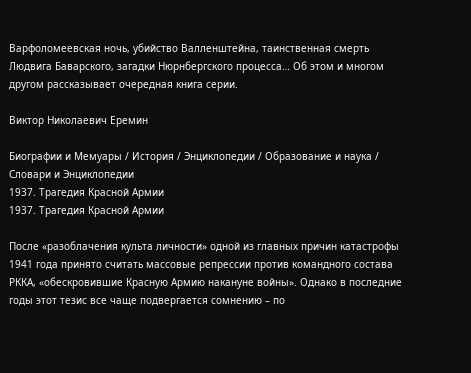Варфоломеевская ночь, убийство Валленштейна, таинственная смерть Людвига Баварского, загадки Нюрнбергского процесса… Об этом и многом другом рассказывает очередная книга серии.

Виктор Николаевич Еремин

Биографии и Мемуары / История / Энциклопедии / Образование и наука / Словари и Энциклопедии
1937. Трагедия Красной Армии
1937. Трагедия Красной Армии

После «разоблачения культа личности» одной из главных причин катастрофы 1941 года принято считать массовые репрессии против командного состава РККА, «обескровившие Красную Армию накануне войны». Однако в последние годы этот тезис все чаще подвергается сомнению – по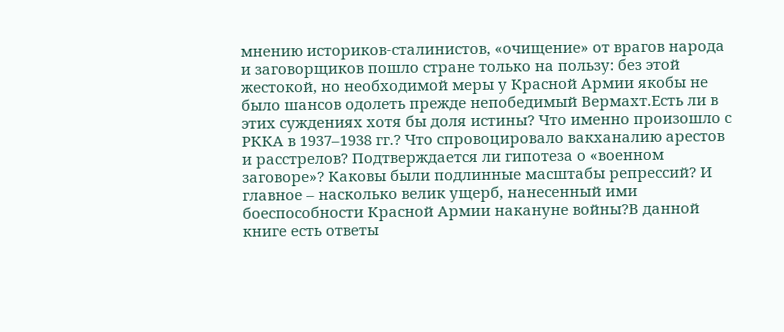мнению историков-сталинистов, «очищение» от врагов народа и заговорщиков пошло стране только на пользу: без этой жестокой, но необходимой меры у Красной Армии якобы не было шансов одолеть прежде непобедимый Вермахт.Есть ли в этих суждениях хотя бы доля истины? Что именно произошло с РККА в 1937–1938 гг.? Что спровоцировало вакханалию арестов и расстрелов? Подтверждается ли гипотеза о «военном заговоре»? Каковы были подлинные масштабы репрессий? И главное – насколько велик ущерб, нанесенный ими боеспособности Красной Армии накануне войны?В данной книге есть ответы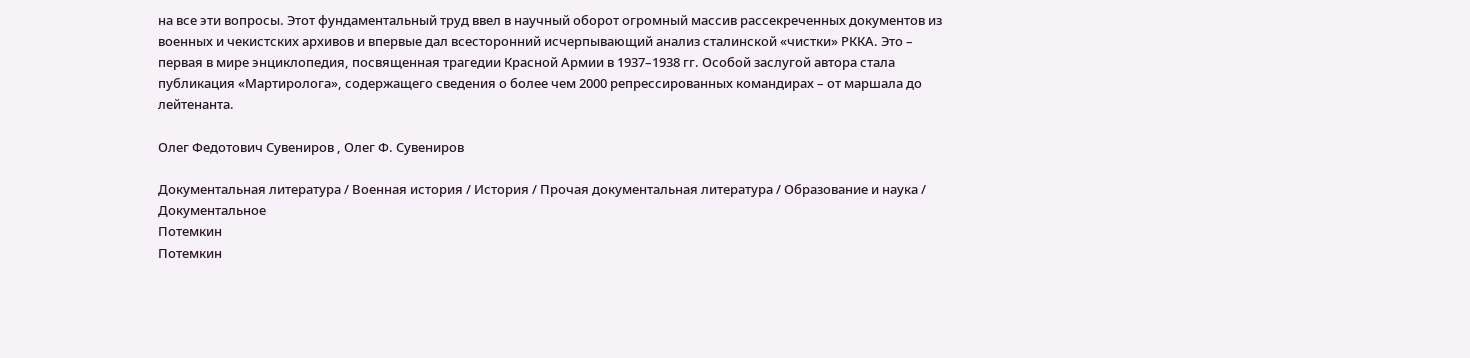на все эти вопросы. Этот фундаментальный труд ввел в научный оборот огромный массив рассекреченных документов из военных и чекистских архивов и впервые дал всесторонний исчерпывающий анализ сталинской «чистки» РККА. Это – первая в мире энциклопедия, посвященная трагедии Красной Армии в 1937–1938 гг. Особой заслугой автора стала публикация «Мартиролога», содержащего сведения о более чем 2000 репрессированных командирах – от маршала до лейтенанта.

Олег Федотович Сувениров , Олег Ф. Сувениров

Документальная литература / Военная история / История / Прочая документальная литература / Образование и наука / Документальное
Потемкин
Потемкин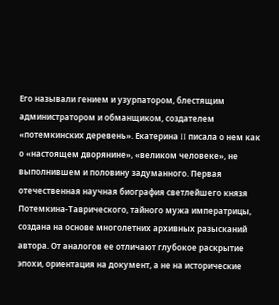Его называли гением и узурпатором, блестящим администратором и обманщиком, создателем «потемкинских деревень». Екатерина II писала о нем как о «настоящем дворянине», «великом человеке», не выполнившем и половину задуманного. Первая отечественная научная биография светлейшего князя Потемкина-Таврического, тайного мужа императрицы, создана на основе многолетних архивных разысканий автора. От аналогов ее отличают глубокое раскрытие эпохи, ориентация на документ, а не на исторические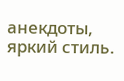анекдоты, яркий стиль.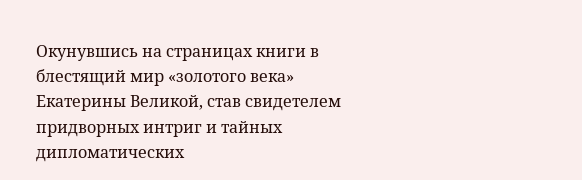Окунувшись на страницах книги в блестящий мир «золотого века» Екатерины Великой, став свидетелем придворных интриг и тайных дипломатических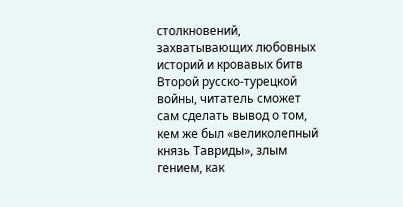столкновений, захватывающих любовных историй и кровавых битв Второй русско-турецкой войны, читатель сможет сам сделать вывод о том, кем же был «великолепный князь Тавриды», злым гением, как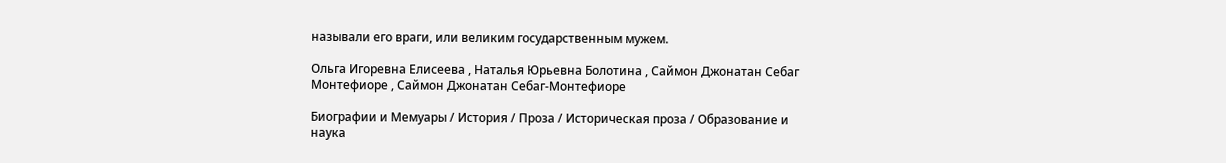называли его враги, или великим государственным мужем.

Ольга Игоревна Елисеева , Наталья Юрьевна Болотина , Саймон Джонатан Себаг Монтефиоре , Саймон Джонатан Себаг-Монтефиоре

Биографии и Мемуары / История / Проза / Историческая проза / Образование и наука